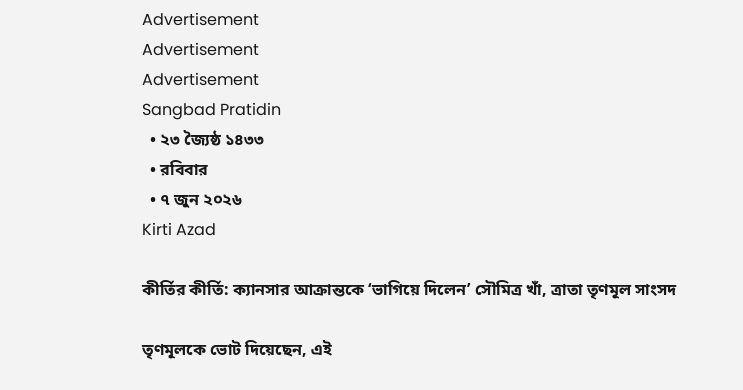Advertisement
Advertisement
Advertisement
Sangbad Pratidin
  • ২৩ জ্যৈষ্ঠ ১৪৩৩
  • রবিবার
  • ৭ জুন ২০২৬
Kirti Azad

কীর্তির কীর্তি: ক্যানসার আক্রান্তকে ‘ভাগিয়ে দিলেন’ সৌমিত্র খাঁ, ত্রাতা তৃণমূল সাংসদ

তৃণমূলকে ভোট দিয়েছেন, এই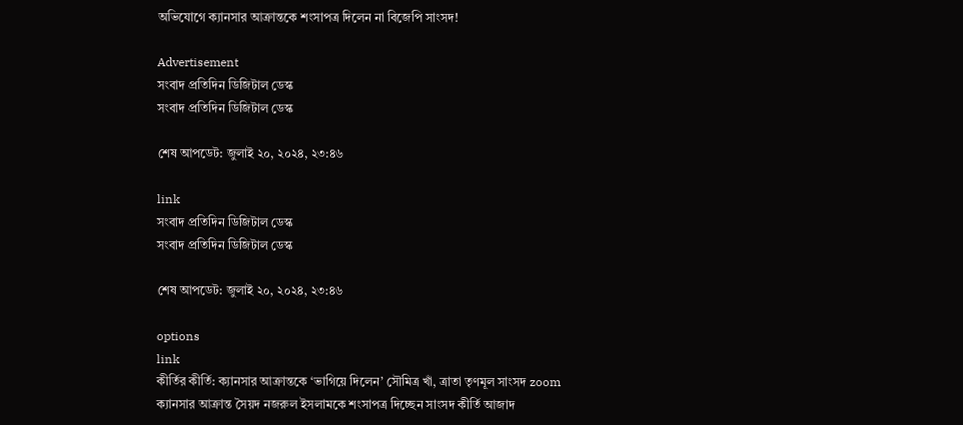অভিযোগে ক্যানসার আক্রান্তকে শংসাপত্র দিলেন না বিজেপি সাংসদ!

Advertisement
সংবাদ প্রতিদিন ডিজিটাল ডেস্ক
সংবাদ প্রতিদিন ডিজিটাল ডেস্ক

শেষ আপডেট: জুলাই ২০, ২০২৪, ২৩:৪৬

link
সংবাদ প্রতিদিন ডিজিটাল ডেস্ক
সংবাদ প্রতিদিন ডিজিটাল ডেস্ক

শেষ আপডেট: জুলাই ২০, ২০২৪, ২৩:৪৬

options
link
কীর্তির কীর্তি: ক্যানসার আক্রান্তকে ‘ভাগিয়ে দিলেন’ সৌমিত্র খাঁ, ত্রাতা তৃণমূল সাংসদ zoom
ক্যানসার আক্রান্ত সৈয়দ নজরুল ইসলামকে শংসাপত্র দিচ্ছেন সাংসদ কীর্তি আজাদ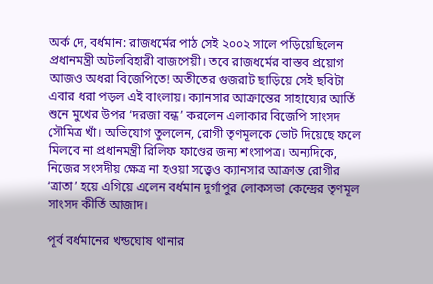অর্ক দে, বর্ধমান: রাজধর্মের পাঠ সেই ২০০২ সালে পড়িয়েছিলেন প্রধানমন্ত্রী অটলবিহারী বাজপেয়ী। তবে রাজধর্মের বাস্তব প্রয়োগ আজও অধরা বিজেপিতে! অতীতের গুজরাট ছাড়িয়ে সেই ছবিটা এবার ধরা পড়ল এই বাংলায়। ক্যানসার আক্রান্তের সাহায্যের আর্তি শুনে মুখের উপর ‘দরজা বন্ধ’ করলেন এলাকার বিজেপি সাংসদ সৌমিত্র খাঁ। অভিযোগ তুললেন, রোগী তৃণমূলকে ভোট দিয়েছে ফলে মিলবে না প্রধানমন্ত্রী রিলিফ ফাণ্ডের জন্য শংসাপত্র। অন্যদিকে, নিজের সংসদীয় ক্ষেত্র না হওয়া সত্ত্বেও ক্যানসার আক্রান্ত রোগীর ‘ত্রাতা’ হয়ে এগিয়ে এলেন বর্ধমান দুর্গাপুর লোকসভা কেন্দ্রের তৃণমূল সাংসদ কীর্তি আজাদ।

পূর্ব বর্ধমানের খন্ডঘোষ থানার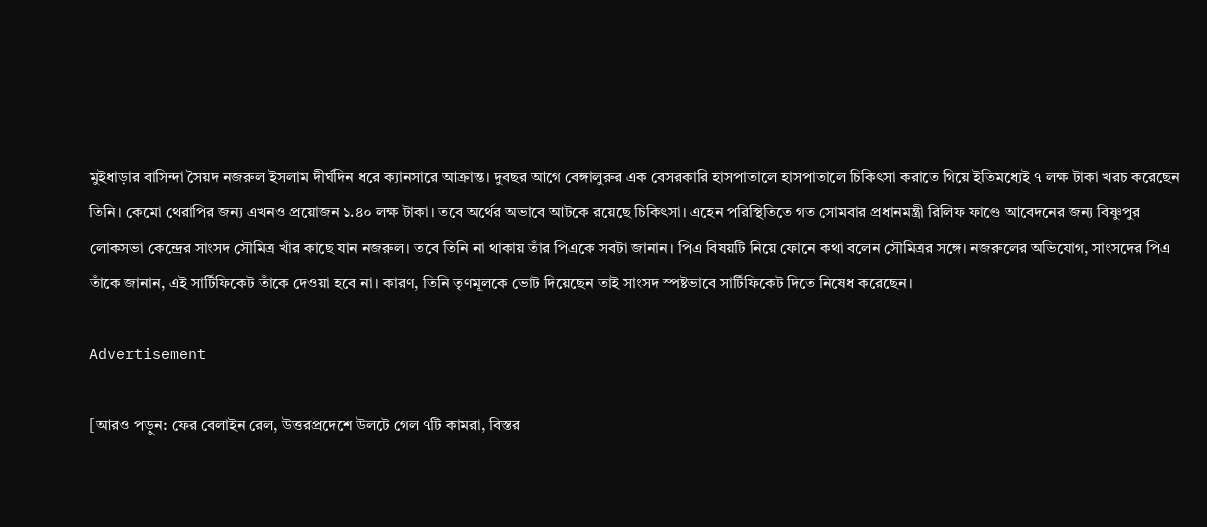মুইধাড়ার বাসিন্দা সৈয়দ নজরুল ইসলাম দীর্ঘদিন ধরে ক্যানসারে আক্রান্ত। দুবছর আগে বেঙ্গালুরুর এক বেসরকারি হাসপাতালে হাসপাতালে চিকিৎসা করাতে গিয়ে ইতিমধ্যেই ৭ লক্ষ টাকা খরচ করেছেন তিনি। কেমো থেরাপির জন্য এখনও প্রয়োজন ১.৪০ লক্ষ টাকা। তবে অর্থের অভাবে আটকে রয়েছে চিকিৎসা। এহেন পরিস্থিতিতে গত সোমবার প্রধানমন্ত্রী রিলিফ ফাণ্ডে আবেদনের জন্য বিষ্ণুপুর লোকসভা কেন্দ্রের সাংসদ সৌমিত্র খাঁর কাছে যান নজরুল। তবে তিনি না থাকায় তাঁর পিএকে সবটা জানান। পিএ বিষয়টি নিয়ে ফোনে কথা বলেন সৌমিত্রর সঙ্গে। নজরুলের অভিযোগ, সাংসদের পিএ তাঁকে জানান, এই সার্টিফিকেট তাঁকে দেওয়া হবে না। কারণ, তিনি তৃণমূলকে ভোট দিয়েছেন তাই সাংসদ স্পষ্টভাবে সার্টিফিকেট দিতে নিষেধ করেছেন।

Advertisement

[আরও পড়ুন: ফের বেলাইন রেল, উত্তরপ্রদেশে উলটে গেল ৭টি কামরা, বিস্তর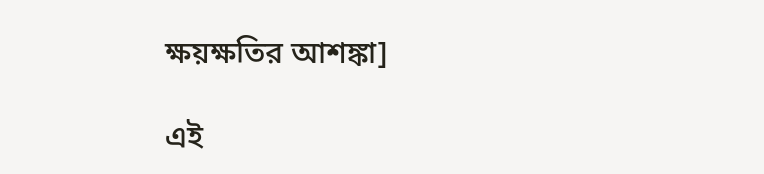ক্ষয়ক্ষতির আশঙ্কা]

এই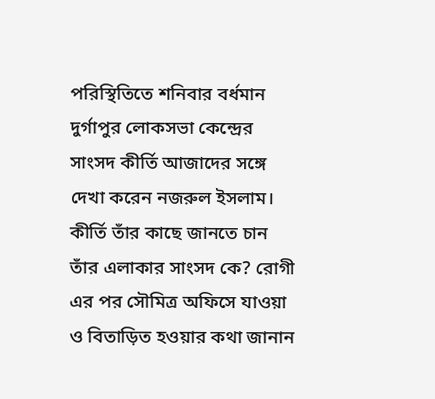পরিস্থিতিতে শনিবার বর্ধমান দুর্গাপুর লোকসভা কেন্দ্রের সাংসদ কীর্তি আজাদের সঙ্গে দেখা করেন নজরুল ইসলাম। কীর্তি তাঁর কাছে জানতে চান তাঁর এলাকার সাংসদ কে? রোগী এর পর সৌমিত্র অফিসে যাওয়া ও বিতাড়িত হওয়ার কথা জানান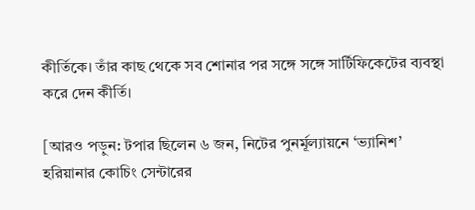কীর্তিকে। তাঁর কাছ থেকে সব শোনার পর সঙ্গে সঙ্গে সার্টিফিকেটের ব্যবস্থা করে দেন কীর্তি।

[আরও পড়ুন: টপার ছিলেন ৬ জন, নিটের পুনর্মূল্যায়নে ‘ভ্যানিশ’ হরিয়ানার কোচিং সেন্টারের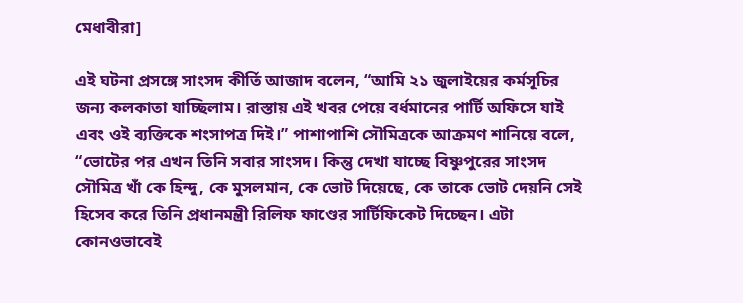মেধাবীরা]

এই ঘটনা প্রসঙ্গে সাংসদ কীর্তি আজাদ বলেন, “আমি ২১ জুলাইয়ের কর্মসূচির জন্য কলকাতা যাচ্ছিলাম। রাস্তায় এই খবর পেয়ে বর্ধমানের পার্টি অফিসে যাই এবং ওই ব্যক্তিকে শংসাপত্র দিই।” পাশাপাশি সৌমিত্রকে আক্রমণ শানিয়ে বলে, “ভোটের পর এখন তিনি সবার সাংসদ। কিন্তু দেখা যাচ্ছে বিষ্ণুপুরের সাংসদ সৌমিত্র খাঁ কে হিন্দু, কে মুসলমান, কে ভোট দিয়েছে, কে তাকে ভোট দেয়নি সেই হিসেব করে তিনি প্রধানমন্ত্রী রিলিফ ফাণ্ডের সার্টিফিকেট দিচ্ছেন। এটা কোনওভাবেই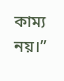কাম্য নয়।”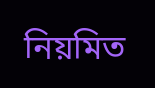নিয়মিত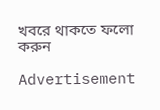খবরে থাকতে ফলো করুন

Advertisement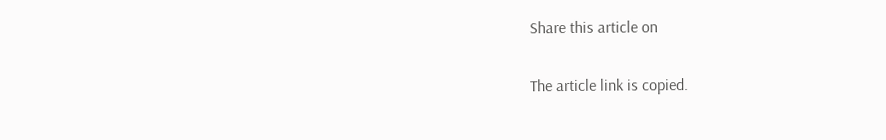Share this article on

The article link is copied.